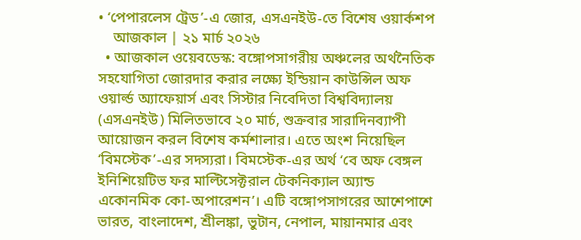• ‘পেপারলেস ট্রেড’-এ জোর, এসএনইউ-তে বিশেষ ওয়ার্কশপ
    আজকাল | ২১ মার্চ ২০২৬
  • আজকাল ওয়েবডেস্ক: বঙ্গোপসাগরীয় অঞ্চলের অর্থনৈতিক সহযোগিতা জোরদার করার লক্ষ্যে ইন্ডিয়ান কাউন্সিল অফ ওয়ার্ল্ড অ্যাফেয়ার্স এবং সিস্টার নিবেদিতা বিশ্ববিদ্যালয় (এসএনইউ) মিলিতভাবে ২০ মার্চ, শুক্রবার সারাদিনব্যাপী আয়োজন করল বিশেষ কর্মশালার। এতে অংশ নিয়েছিল ‘বিমস্টেক’-এর সদস্যরা। বিমস্টেক-এর অর্থ ‘বে অফ বেঙ্গল ইনিশিয়েটিভ ফর মাল্টিসেক্টরাল টেকনিক্যাল অ্যান্ড একোনমিক কো-অপারেশন’। এটি বঙ্গোপসাগরের আশেপাশে ভারত, বাংলাদেশ, শ্রীলঙ্কা, ভুটান, নেপাল, মায়ানমার এবং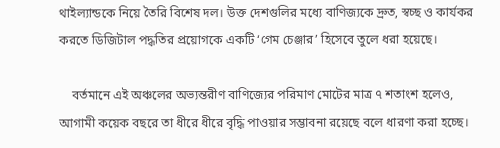থাইল্যান্ডকে নিয়ে তৈরি বিশেষ দল। উক্ত দেশগুলির মধ্যে বাণিজ্যকে দ্রুত, স্বচ্ছ ও কার্যকর করতে ডিজিটাল পদ্ধতির প্রয়োগকে একটি ‘গেম চেঞ্জার’ হিসেবে তুলে ধরা হয়েছে।

    বর্তমানে এই অঞ্চলের অভ্যন্তরীণ বাণিজ্যের পরিমাণ মোটের মাত্র ৭ শতাংশ হলেও, আগামী কয়েক বছরে তা ধীরে ধীরে বৃদ্ধি পাওয়ার সম্ভাবনা রয়েছে বলে ধারণা করা হচ্ছে।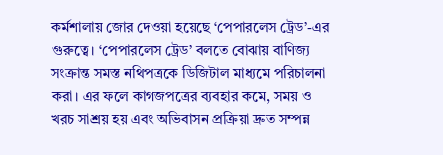কর্মশালায় জোর দেওয়া হয়েছে ‘পেপারলেস ট্রেড’-এর গুরুত্বে। ‘পেপারলেস ট্রেড’ বলতে বোঝায় বাণিজ্য সংক্রান্ত সমস্ত নথিপত্রকে ডিজিটাল মাধ্যমে পরিচালনা করা। এর ফলে কাগজপত্রের ব্যবহার কমে, সময় ও খরচ সাশ্রয় হয় এবং অভিবাসন প্রক্রিয়া দ্রুত সম্পন্ন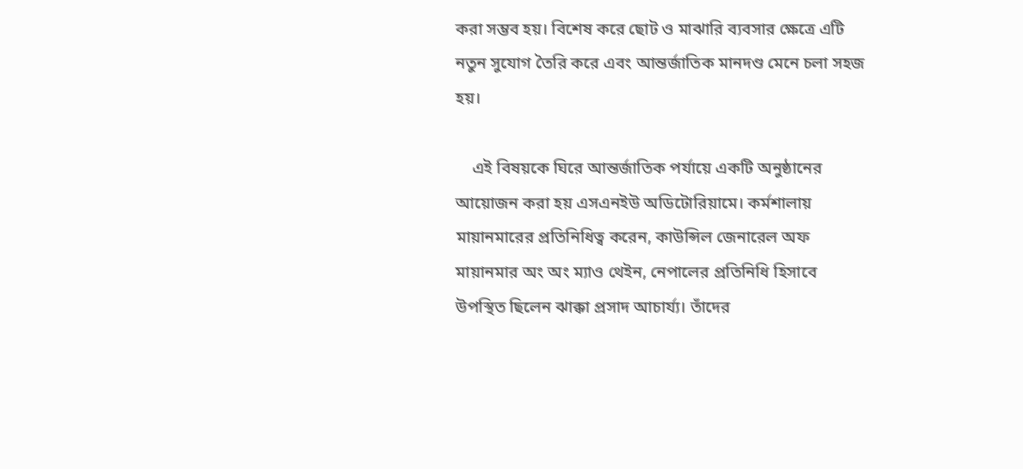করা সম্ভব হয়। বিশেষ করে ছোট ও মাঝারি ব্যবসার ক্ষেত্রে এটি নতুন সুযোগ তৈরি করে এবং আন্তর্জাতিক মানদণ্ড মেনে চলা সহজ হয়।

    এই বিষয়কে ঘিরে আন্তর্জাতিক পর্যায়ে একটি অনুষ্ঠানের আয়োজন করা হয় এসএনইউ অডিটোরিয়ামে। কর্মশালায় মায়ানমারের প্রতিনিধিত্ব করেন, কাউন্সিল জেনারেল অফ মায়ানমার অং অং ম্যাও থেইন, নেপালের প্রতিনিধি হিসাবে উপস্থিত ছিলেন ঝাক্কা প্রসাদ আচার্য্য। তাঁদের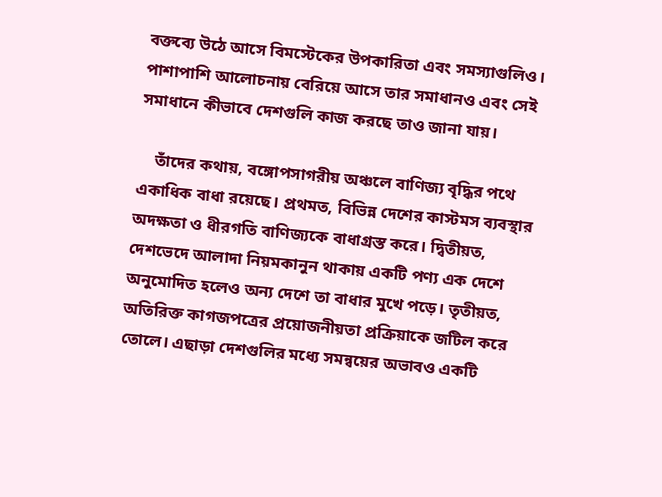বক্তব্যে উঠে আসে বিমস্টেকের উপকারিতা এবং সমস্যাগুলিও। পাশাপাশি আলোচনায় বেরিয়ে আসে তার সমাধানও এবং সেই সমাধানে কীভাবে দেশগুলি কাজ করছে তাও জানা যায়।

    তাঁদের কথায়, বঙ্গোপসাগরীয় অঞ্চলে বাণিজ্য বৃদ্ধির পথে একাধিক বাধা রয়েছে। প্রথমত, বিভিন্ন দেশের কাস্টমস ব্যবস্থার অদক্ষতা ও ধীরগতি বাণিজ্যকে বাধাগ্রস্ত করে। দ্বিতীয়ত, দেশভেদে আলাদা নিয়মকানুন থাকায় একটি পণ্য এক দেশে অনুমোদিত হলেও অন্য দেশে তা বাধার মুখে পড়ে। তৃতীয়ত, অতিরিক্ত কাগজপত্রের প্রয়োজনীয়তা প্রক্রিয়াকে জটিল করে তোলে। এছাড়া দেশগুলির মধ্যে সমন্বয়ের অভাবও একটি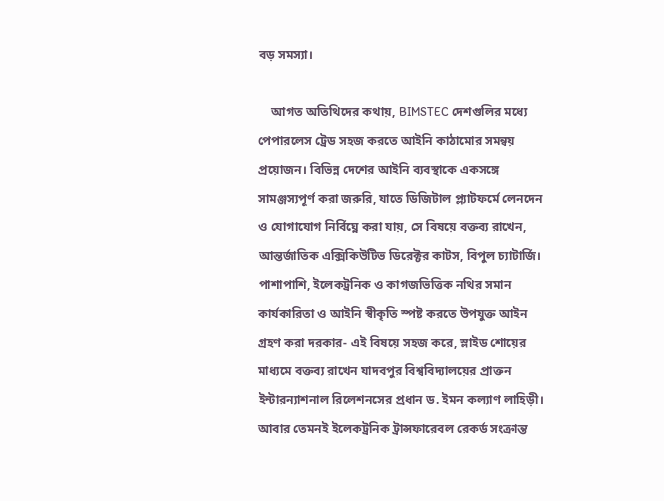বড় সমস্যা।

    আগত অতিথিদের কথায়, BIMSTEC দেশগুলির মধ্যে পেপারলেস ট্রেড সহজ করতে আইনি কাঠামোর সমন্বয় প্রয়োজন। বিভিন্ন দেশের আইনি ব্যবস্থাকে একসঙ্গে সামঞ্জস্যপূর্ণ করা জরুরি, যাতে ডিজিটাল প্ল্যাটফর্মে লেনদেন ও যোগাযোগ নির্বিঘ্নে করা যায়, সে বিষয়ে বক্তব্য রাখেন, আন্তর্জাতিক এক্সিকিউটিভ ডিরেক্টর কাটস, বিপুল চ্যাটার্জি। পাশাপাশি, ইলেকট্রনিক ও কাগজভিত্তিক নথির সমান কার্যকারিতা ও আইনি স্বীকৃতি স্পষ্ট করতে উপযুক্ত আইন গ্রহণ করা দরকার- এই বিষয়ে সহজ করে, স্লাইড শোয়ের মাধ্যমে বক্তব্য রাখেন যাদবপুর বিশ্ববিদ্যালয়ের প্রাক্তন ইন্টারন্যাশনাল রিলেশনসের প্রধান ড. ইমন কল্যাণ লাহিড়ী। আবার তেমনই ইলেকট্রনিক ট্রান্সফারেবল রেকর্ড সংক্রান্ত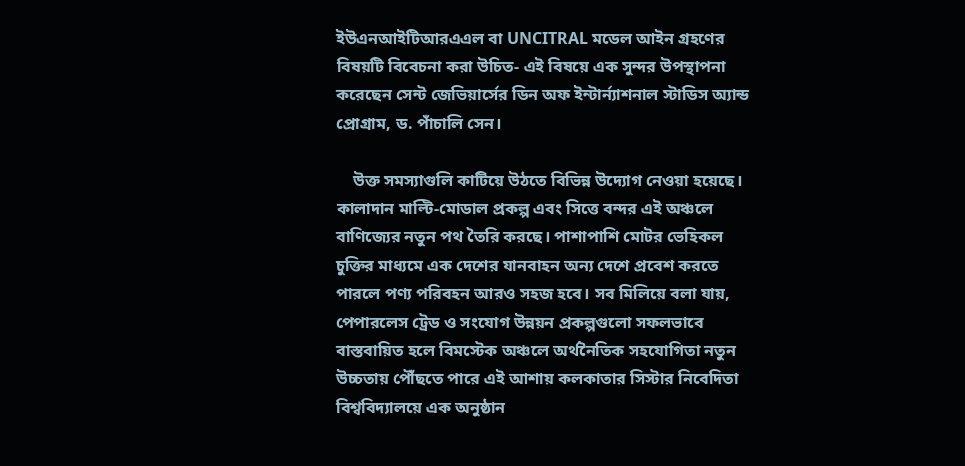ইউএনআইটিআরএএল বা UNCITRAL মডেল আইন গ্রহণের বিষয়টি বিবেচনা করা উচিত- এই বিষয়ে এক সুন্দর উপস্থাপনা করেছেন সেন্ট জেভিয়ার্সের ডিন অফ ইন্টার্ন্যাশনাল স্টাডিস অ্যান্ড প্রোগ্রাম, ড. পাঁচালি সেন।

    উক্ত সমস্যাগুলি কাটিয়ে উঠতে বিভিন্ন উদ্যোগ নেওয়া হয়েছে। কালাদান মাল্টি-মোডাল প্রকল্প এবং সিত্তে বন্দর এই অঞ্চলে বাণিজ্যের নতুন পথ তৈরি করছে। পাশাপাশি মোটর ভেহিকল চুক্তির মাধ্যমে এক দেশের যানবাহন অন্য দেশে প্রবেশ করতে পারলে পণ্য পরিবহন আরও সহজ হবে। সব মিলিয়ে বলা যায়, পেপারলেস ট্রেড ও সংযোগ উন্নয়ন প্রকল্পগুলো সফলভাবে বাস্তবায়িত হলে বিমস্টেক অঞ্চলে অর্থনৈতিক সহযোগিতা নতুন উচ্চতায় পৌঁছতে পারে এই আশায় কলকাতার সিস্টার নিবেদিতা বিশ্ববিদ্যালয়ে এক অনুষ্ঠান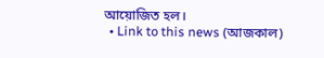আয়োজিত হল।
  • Link to this news (আজকাল)